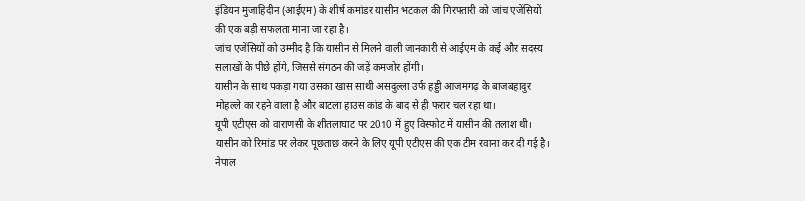इंडियन मुजाहिदीन (आईएम) के शीर्ष कमांडर यासीन भटकल की गिरफ्तारी को जांच एजेंसियों की एक बड़ी सफलता माना जा रहा है।
जांच एजेंसियों को उम्मीद है कि यासीन से मिलने वाली जानकारी से आईएम के कई और सदस्य सलाखों के पीछे होंगे, जिससे संगठन की जड़ें कमजोर होंगी।
यासीन के साथ पकड़ा गया उसका खास साथी असदुल्ला उर्फ हड्डी आजमगढ़ के बाजबहादुर मोहल्ले का रहने वाला है और बाटला हाउस कांड के बाद से ही फरार चल रहा था।
यूपी एटीएस को वाराणसी के शीतलाघाट पर 2010 में हुए विस्फोट में यासीन की तलाश थी। यासीन को रिमांड पर लेकर पूछताछ करने के लिए यूपी एटीएस की एक टीम रवाना कर दी गई है।
नेपाल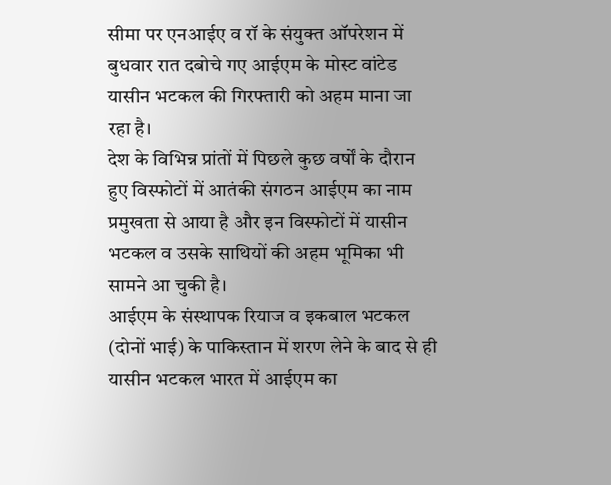सीमा पर एनआईए व रॉ के संयुक्त ऑपरेशन में बुधवार रात दबोचे गए आईएम के मोस्ट वांटेड यासीन भटकल की गिरफ्तारी को अहम माना जा रहा है।
देश के विभिन्न प्रांतों में पिछले कुछ वर्षों के दौरान हुए विस्फोटों में आतंकी संगठन आईएम का नाम प्रमुखता से आया है और इन विस्फोटों में यासीन भटकल व उसके साथियों की अहम भूमिका भी सामने आ चुकी है।
आईएम के संस्थापक रियाज व इकबाल भटकल (दोनों भाई) के पाकिस्तान में शरण लेने के बाद से ही यासीन भटकल भारत में आईएम का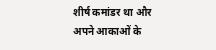शीर्ष कमांडर था और अपने आकाओं के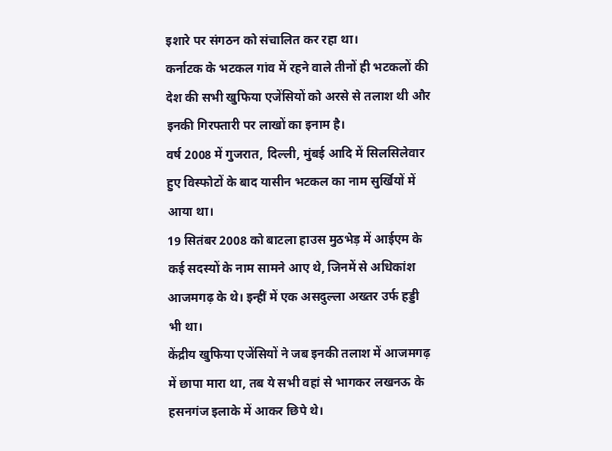इशारे पर संगठन को संचालित कर रहा था।
कर्नाटक के भटकल गांव में रहने वाले तीनों ही भटकलों की देश की सभी खुफिया एजेंसियों को अरसे से तलाश थी और इनकी गिरफ्तारी पर लाखों का इनाम है।
वर्ष 2008 में गुजरात, दिल्ली, मुंबई आदि में सिलसिलेवार हुए विस्फोटों के बाद यासीन भटकल का नाम सुर्खियों में आया था।
19 सितंबर 2008 को बाटला हाउस मुठभेड़ में आईएम के कई सदस्यों के नाम सामने आए थे, जिनमें से अधिकांश आजमगढ़ के थे। इन्हीं में एक असदुल्ला अख्तर उर्फ हड्डी भी था।
केंद्रीय खुफिया एजेंसियों ने जब इनकी तलाश में आजमगढ़ में छापा मारा था, तब ये सभी वहां से भागकर लखनऊ के हसनगंज इलाके में आकर छिपे थे।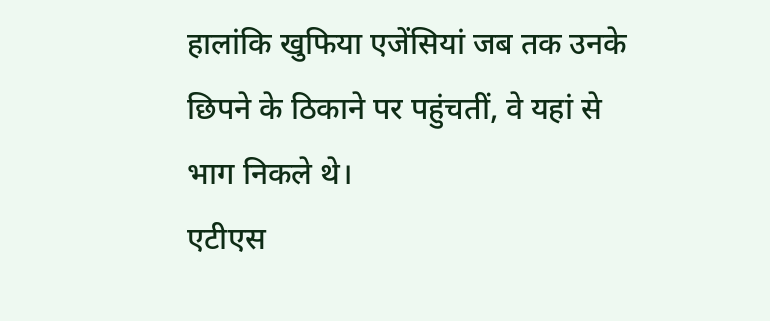हालांकि खुफिया एजेंसियां जब तक उनके छिपने के ठिकाने पर पहुंचतीं, वे यहां से भाग निकले थे।
एटीएस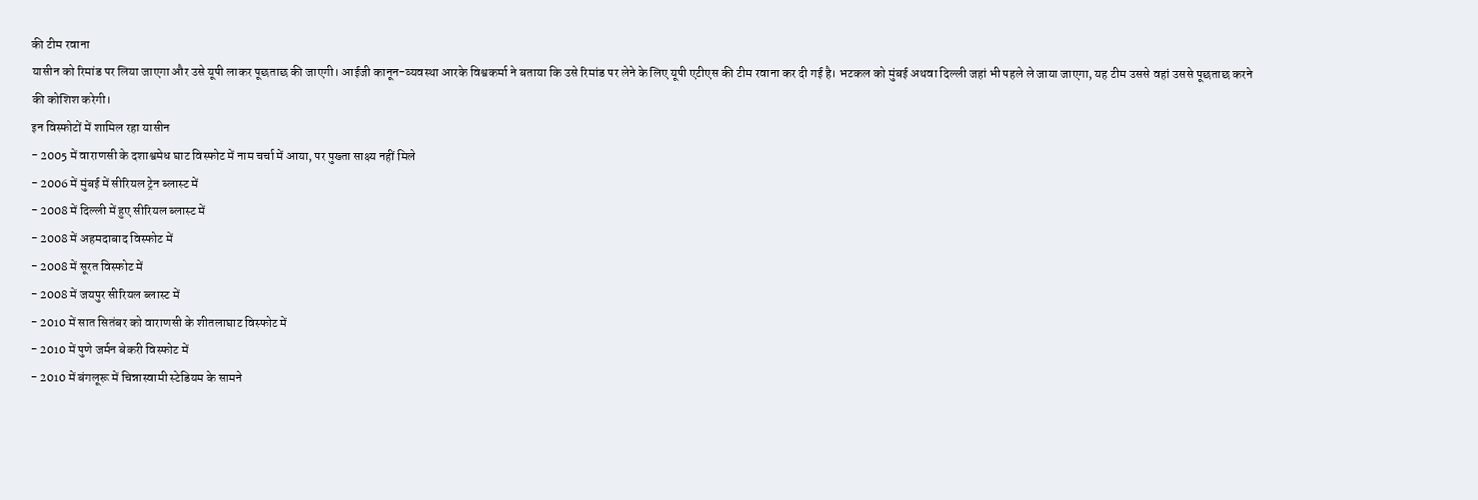की टीम रवाना
यासीन को रिमांड पर लिया जाएगा और उसे यूपी लाकर पूछताछ की जाएगी। आईजी कानून-व्यवस्था आरके विश्वकर्मा ने बताया कि उसे रिमांड पर लेने के लिए यूपी एटीएस की टीम रवाना कर दी गई है। भटकल को मुंबई अथवा दिल्ली जहां भी पहले ले जाया जाएगा, यह टीम उससे वहां उससे पूछताछ करने की कोशिश करेगी।
इन विस्फोटों में शामिल रहा यासीन
- 2005 में वाराणसी के दशाश्वमेध घाट विस्फोट में नाम चर्चा में आया, पर पुख्ता साक्ष्य नहीं मिले
- 2006 में मुंबई में सीरियल ट्रेन ब्लास्ट में
- 2008 में दिल्ली में हुए सीरियल ब्लास्ट में
- 2008 में अहमदाबाद विस्फोट में
- 2008 में सूरत विस्फोट में
- 2008 में जयपुर सीरियल ब्लास्ट में
- 2010 में सात सितंबर को वाराणसी के शीतलाघाट विस्फोट में
- 2010 में पुणे जर्मन बेकरी विस्फोट में
- 2010 में बंगलूरू में चिन्नास्वामी स्टेडियम के सामने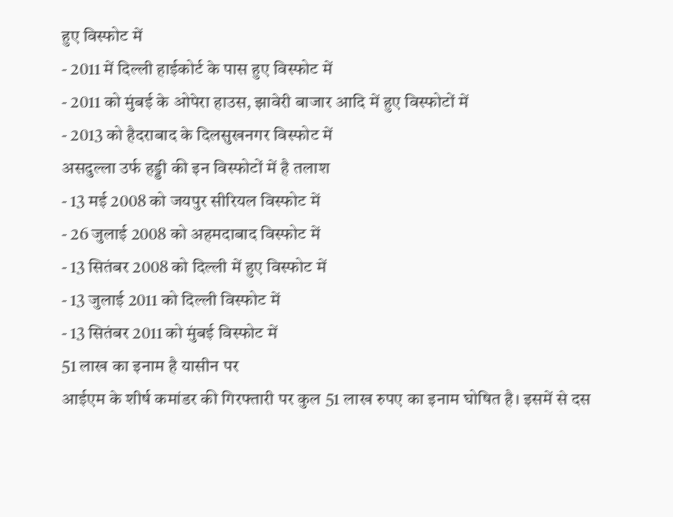हुए विस्फोट में
- 2011 में दिल्ली हाईकोर्ट के पास हुए विस्फोट में
- 2011 को मुंबई के ओपेरा हाउस, झावेरी बाजार आदि में हुए विस्फोटों में
- 2013 को हैदराबाद के दिलसुखनगर विस्फोट में
असदुल्ला उर्फ हड्डी की इन विस्फोटों में है तलाश
- 13 मई 2008 को जयपुर सीरियल विस्फोट में
- 26 जुलाई 2008 को अहमदाबाद विस्फोट में
- 13 सितंबर 2008 को दिल्ली में हुए विस्फोट में
- 13 जुलाई 2011 को दिल्ली विस्फोट में
- 13 सितंबर 2011 को मुंबई विस्फोट में
51 लाख का इनाम है यासीन पर
आईएम के शीर्ष कमांडर की गिरफ्तारी पर कुल 51 लाख रुपए का इनाम घोषित है। इसमें से दस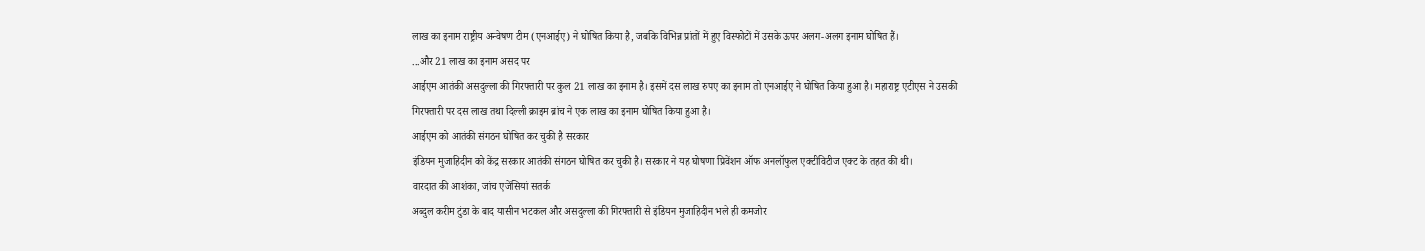लाख का इनाम राष्ट्रीय अन्वेषण टीम (एनआईए) ने घोषित किया है, जबकि विभिन्न प्रांतों में हुए विस्फोटों में उसके ऊपर अलग-अलग इनाम घोषित हैं।
...और 21 लाख का इनाम असद पर
आईएम आतंकी असदुल्ला की गिरफ्तारी पर कुल 21 लाख का इनाम है। इसमें दस लाख रुपए का इनाम तो एनआईए ने घोषित किया हुआ है। महाराष्ट्र एटीएस ने उसकी गिरफ्तारी पर दस लाख तथा दिल्ली क्राइम ब्रांच ने एक लाख का इनाम घोषित किया हुआ है।
आईएम को आतंकी संगठन घोषित कर चुकी है सरकार
इंडियन मुजाहिदीन को केंद्र सरकार आतंकी संगठन घोषित कर चुकी है। सरकार ने यह घोषणा प्रिवेंशन ऑफ अनलॉफुल एक्टीविटीज एक्ट के तहत की थी।
वारदात की आशंका, जांच एजेंसियां सतर्क
अब्दुल करीम टुंडा के बाद यासीन भटकल और असदुल्ला की गिरफ्तारी से इंडियन मुजाहिदीन भले ही कमजोर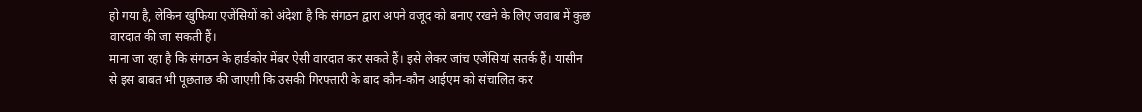हो गया है, लेकिन खुफिया एजेंसियों को अंदेशा है कि संगठन द्वारा अपने वजूद को बनाए रखने के लिए जवाब में कुछ वारदात की जा सकती हैं।
माना जा रहा है कि संगठन के हार्डकोर मेंबर ऐसी वारदात कर सकते हैं। इसे लेकर जांच एजेंसियां सतर्क हैं। यासीन से इस बाबत भी पूछताछ की जाएग़ी कि उसकी गिरफ्तारी के बाद कौन-कौन आईएम को संचालित कर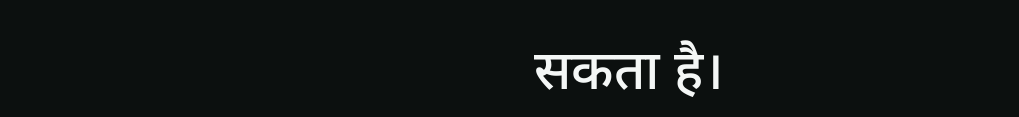सकता है।